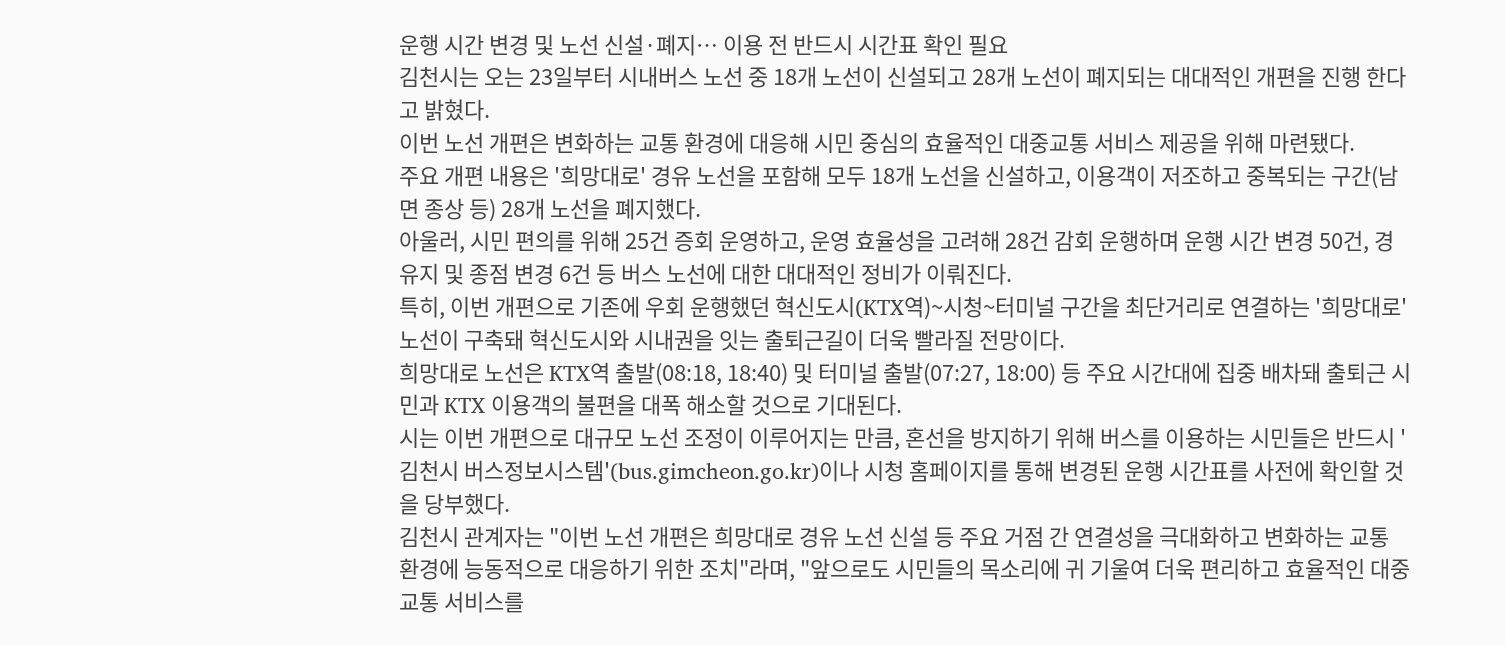운행 시간 변경 및 노선 신설·폐지… 이용 전 반드시 시간표 확인 필요
김천시는 오는 23일부터 시내버스 노선 중 18개 노선이 신설되고 28개 노선이 폐지되는 대대적인 개편을 진행 한다고 밝혔다.
이번 노선 개편은 변화하는 교통 환경에 대응해 시민 중심의 효율적인 대중교통 서비스 제공을 위해 마련됐다.
주요 개편 내용은 '희망대로' 경유 노선을 포함해 모두 18개 노선을 신설하고, 이용객이 저조하고 중복되는 구간(남면 종상 등) 28개 노선을 폐지했다.
아울러, 시민 편의를 위해 25건 증회 운영하고, 운영 효율성을 고려해 28건 감회 운행하며 운행 시간 변경 50건, 경유지 및 종점 변경 6건 등 버스 노선에 대한 대대적인 정비가 이뤄진다.
특히, 이번 개편으로 기존에 우회 운행했던 혁신도시(KTX역)~시청~터미널 구간을 최단거리로 연결하는 '희망대로' 노선이 구축돼 혁신도시와 시내권을 잇는 출퇴근길이 더욱 빨라질 전망이다.
희망대로 노선은 KTX역 출발(08:18, 18:40) 및 터미널 출발(07:27, 18:00) 등 주요 시간대에 집중 배차돼 출퇴근 시민과 KTX 이용객의 불편을 대폭 해소할 것으로 기대된다.
시는 이번 개편으로 대규모 노선 조정이 이루어지는 만큼, 혼선을 방지하기 위해 버스를 이용하는 시민들은 반드시 '김천시 버스정보시스템'(bus.gimcheon.go.kr)이나 시청 홈페이지를 통해 변경된 운행 시간표를 사전에 확인할 것을 당부했다.
김천시 관계자는 "이번 노선 개편은 희망대로 경유 노선 신설 등 주요 거점 간 연결성을 극대화하고 변화하는 교통 환경에 능동적으로 대응하기 위한 조치"라며, "앞으로도 시민들의 목소리에 귀 기울여 더욱 편리하고 효율적인 대중교통 서비스를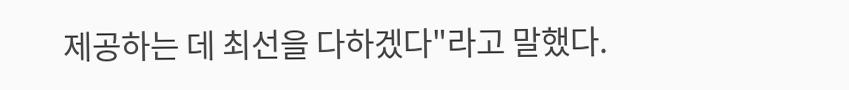제공하는 데 최선을 다하겠다"라고 말했다.